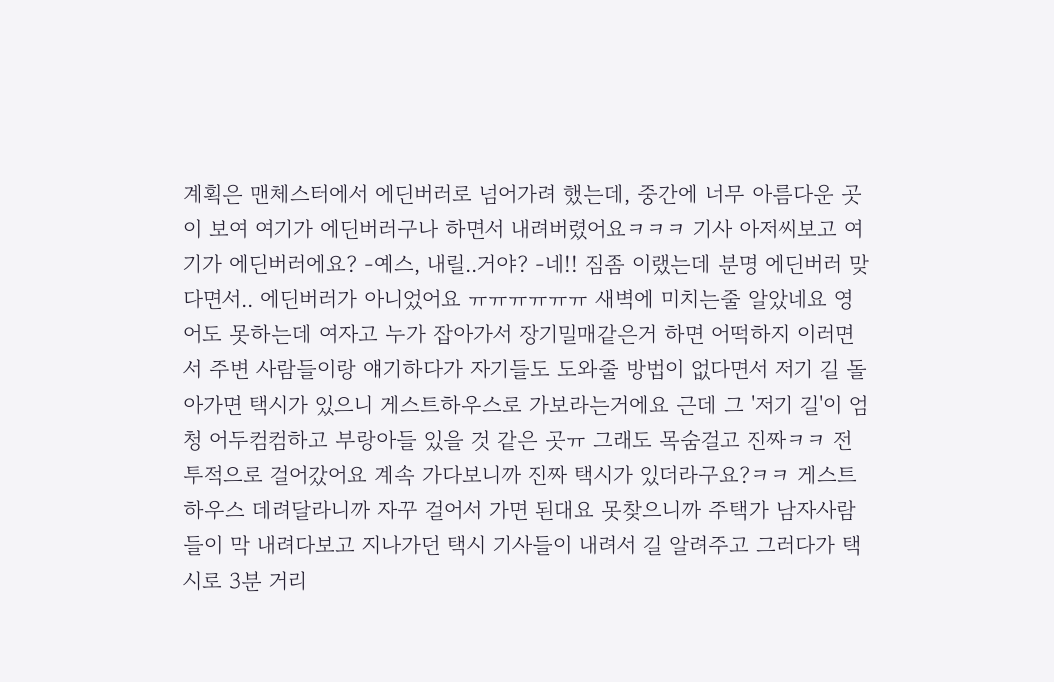계획은 맨체스터에서 에딘버러로 넘어가려 했는데, 중간에 너무 아름다운 곳이 보여 여기가 에딘버러구나 하면서 내려버렸어요ㅋㅋㅋ 기사 아저씨보고 여기가 에딘버러에요? -예스, 내릴..거야? -네!! 짐좀 이랬는데 분명 에딘버러 맞다면서.. 에딘버러가 아니었어요 ㅠㅠㅠㅠㅠㅠ 새벽에 미치는줄 알았네요 영어도 못하는데 여자고 누가 잡아가서 장기밀매같은거 하면 어떡하지 이러면서 주변 사람들이랑 얘기하다가 자기들도 도와줄 방법이 없다면서 저기 길 돌아가면 택시가 있으니 게스트하우스로 가보라는거에요 근데 그 '저기 길'이 엄청 어두컴컴하고 부랑아들 있을 것 같은 곳ㅠ 그래도 목숨걸고 진짜ㅋㅋ 전투적으로 걸어갔어요 계속 가다보니까 진짜 택시가 있더라구요?ㅋㅋ 게스트하우스 데려달라니까 자꾸 걸어서 가면 된대요 못찾으니까 주택가 남자사람들이 막 내려다보고 지나가던 택시 기사들이 내려서 길 알려주고 그러다가 택시로 3분 거리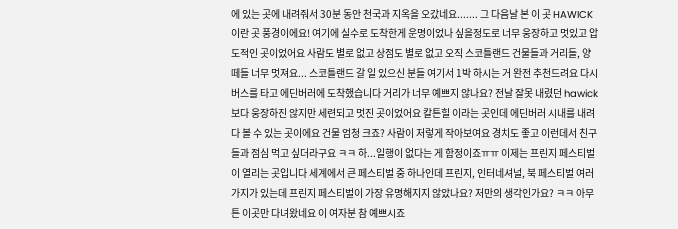에 있는 곳에 내려줘서 30분 동안 천국과 지옥을 오갔네요....... 그 다음날 본 이 곳 HAWICK 이란 곳 풍경이에요! 여기에 실수로 도착한게 운명이었나 싶을정도로 너무 웅장하고 멋있고 압도적인 곳이었어요 사람도 별로 없고 상점도 별로 없고 오직 스코틀랜드 건물들과 거리들, 양떼들 너무 멋져요... 스코틀랜드 갈 일 있으신 분들 여기서 1박 하시는 거 완전 추천드려요 다시 버스를 타고 에딘버러에 도착했습니다 거리가 너무 예쁘지 않나요? 전날 잘못 내렸던 hawick보다 웅장하진 않지만 세련되고 멋진 곳이었어요 칼튼힐 이라는 곳인데 에딘버러 시내를 내려다 볼 수 있는 곳이에요 건물 엄청 크죠? 사람이 저렇게 작아보여요 경치도 좋고 이런데서 친구들과 점심 먹고 싶더라구요 ㅋㅋ 하...일행이 없다는 게 함정이죠ㅠㅠ 이제는 프린지 페스티벌이 열리는 곳입니다 세계에서 큰 페스티벌 중 하나인데 프린지, 인터네셔널, 북 페스티벌 여러가지가 있는데 프린지 페스티벌이 가장 유명해지지 않았나요? 저만의 생각인가요? ㅋㅋ 아무튼 이곳만 다녀왔네요 이 여자분 참 예쁘시죠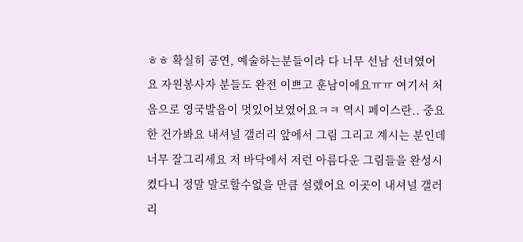ㅎㅎ 확실히 공연, 예술하는분들이라 다 너무 선남 선녀였어요 자원봉사자 분들도 완전 이쁘고 훈남이에요ㅠㅠ 여기서 처음으로 영국발음이 멋있어보였어요ㅋㅋ 역시 페이스란.. 중요한 건가봐요 내셔널 갤러리 앞에서 그림 그리고 계시는 분인데 너무 잘그리세요 저 바닥에서 저런 아름다운 그림들을 완성시켰다니 정말 말로할수없을 만큼 설렜어요 이곳이 내셔널 갤러리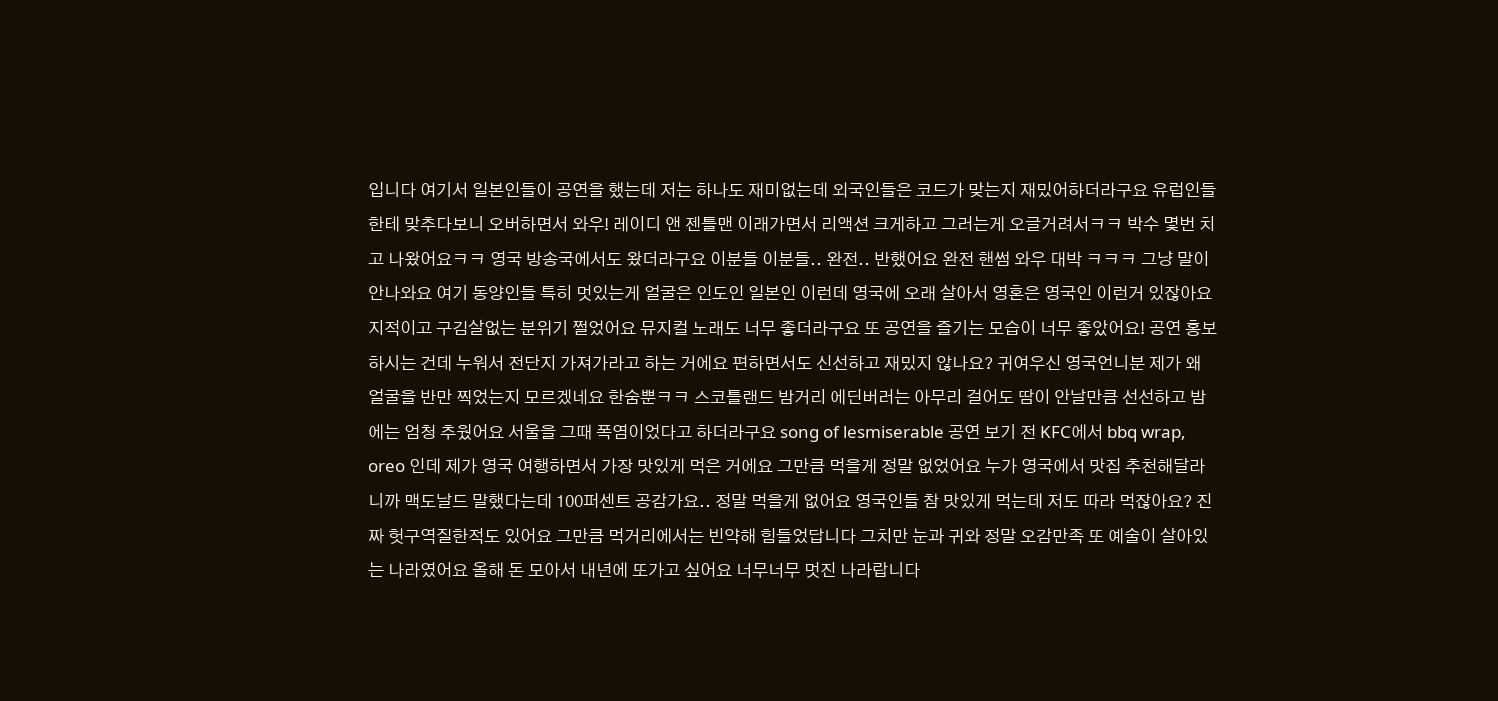입니다 여기서 일본인들이 공연을 했는데 저는 하나도 재미없는데 외국인들은 코드가 맞는지 재밌어하더라구요 유럽인들한테 맞추다보니 오버하면서 와우! 레이디 앤 젠틀맨 이래가면서 리액션 크게하고 그러는게 오글거려서ㅋㅋ 박수 몇번 치고 나왔어요ㅋㅋ 영국 방송국에서도 왔더라구요 이분들 이분들.. 완전.. 반했어요 완전 핸썸 와우 대박 ㅋㅋㅋ 그냥 말이안나와요 여기 동양인들 특히 멋있는게 얼굴은 인도인 일본인 이런데 영국에 오래 살아서 영혼은 영국인 이런거 있잖아요 지적이고 구김살없는 분위기 쩔었어요 뮤지컬 노래도 너무 좋더라구요 또 공연을 즐기는 모습이 너무 좋았어요! 공연 홍보하시는 건데 누워서 전단지 가져가라고 하는 거에요 편하면서도 신선하고 재밌지 않나요? 귀여우신 영국언니분 제가 왜 얼굴을 반만 찍었는지 모르겠네요 한숨뿐ㅋㅋ 스코틀랜드 밤거리 에딘버러는 아무리 걸어도 땀이 안날만큼 선선하고 밤에는 엄청 추웠어요 서울을 그때 폭염이었다고 하더라구요 song of lesmiserable 공연 보기 전 KFC에서 bbq wrap, oreo 인데 제가 영국 여행하면서 가장 맛있게 먹은 거에요 그만큼 먹을게 정말 없었어요 누가 영국에서 맛집 추천해달라니까 맥도날드 말했다는데 100퍼센트 공감가요.. 정말 먹을게 없어요 영국인들 참 맛있게 먹는데 저도 따라 먹잖아요? 진짜 헛구역질한적도 있어요 그만큼 먹거리에서는 빈약해 힘들었답니다 그치만 눈과 귀와 정말 오감만족 또 예술이 살아있는 나라였어요 올해 돈 모아서 내년에 또가고 싶어요 너무너무 멋진 나라랍니다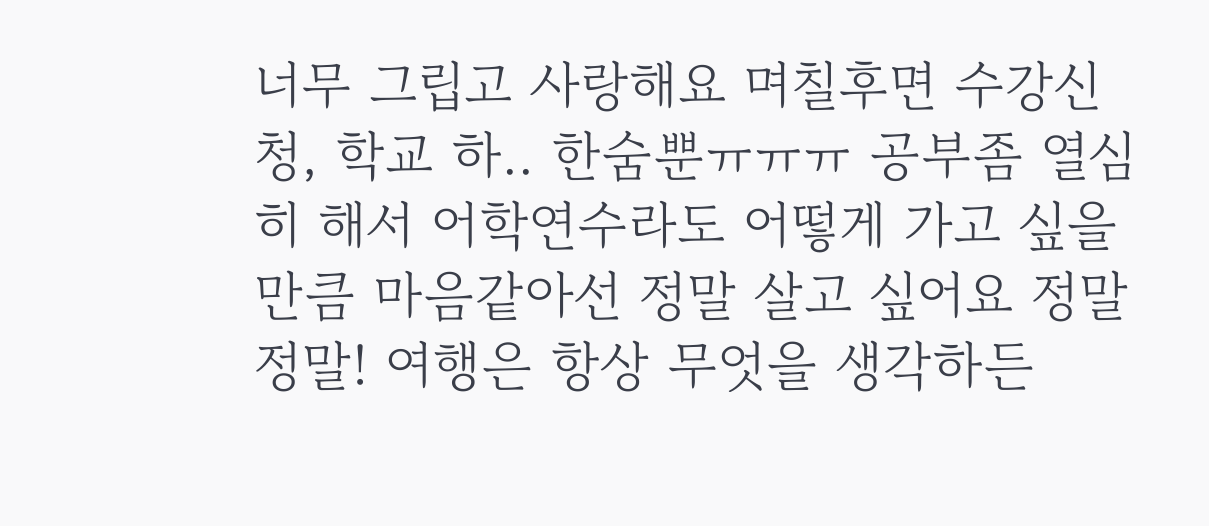너무 그립고 사랑해요 며칠후면 수강신청, 학교 하.. 한숨뿐ㅠㅠㅠ 공부좀 열심히 해서 어학연수라도 어떻게 가고 싶을만큼 마음같아선 정말 살고 싶어요 정말정말! 여행은 항상 무엇을 생각하든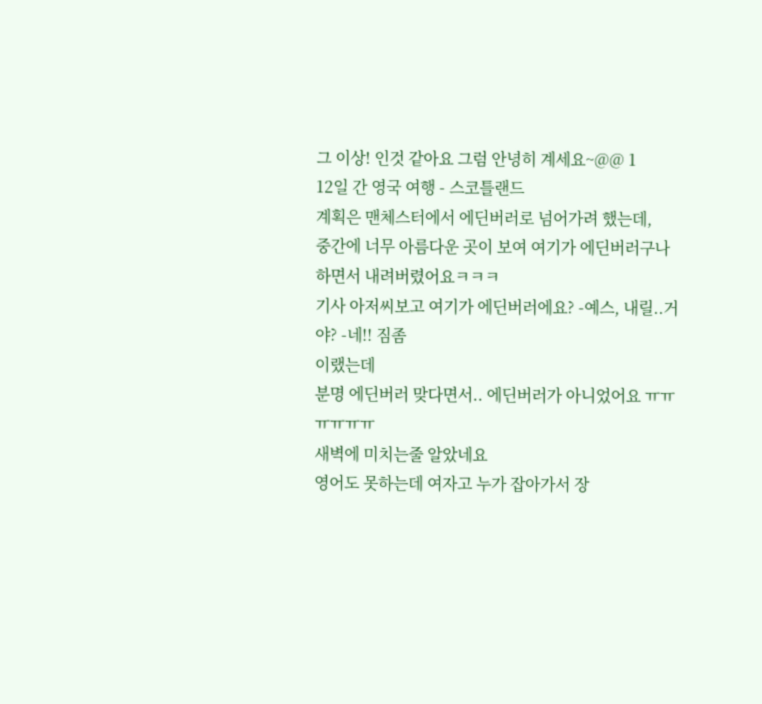그 이상! 인것 같아요 그럼 안녕히 계세요~@@ 1
12일 간 영국 여행 - 스코틀랜드
계획은 맨체스터에서 에딘버러로 넘어가려 했는데,
중간에 너무 아름다운 곳이 보여 여기가 에딘버러구나
하면서 내려버렸어요ㅋㅋㅋ
기사 아저씨보고 여기가 에딘버러에요? -예스, 내릴..거야? -네!! 짐좀
이랬는데
분명 에딘버러 맞다면서.. 에딘버러가 아니었어요 ㅠㅠㅠㅠㅠㅠ
새벽에 미치는줄 알았네요
영어도 못하는데 여자고 누가 잡아가서 장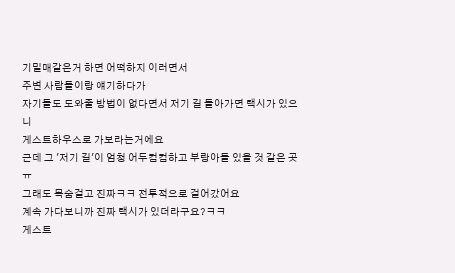기밀매같은거 하면 어떡하지 이러면서
주변 사람들이랑 얘기하다가
자기들도 도와줄 방법이 없다면서 저기 길 돌아가면 택시가 있으니
게스트하우스로 가보라는거에요
근데 그 '저기 길'이 엄청 어두컴컴하고 부랑아들 있을 것 같은 곳ㅠ
그래도 목숨걸고 진짜ㅋㅋ 전투적으로 걸어갔어요
계속 가다보니까 진짜 택시가 있더라구요?ㅋㅋ
게스트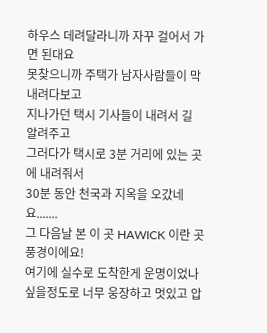하우스 데려달라니까 자꾸 걸어서 가면 된대요
못찾으니까 주택가 남자사람들이 막 내려다보고
지나가던 택시 기사들이 내려서 길 알려주고
그러다가 택시로 3분 거리에 있는 곳에 내려줘서
30분 동안 천국과 지옥을 오갔네요.......
그 다음날 본 이 곳 HAWICK 이란 곳 풍경이에요!
여기에 실수로 도착한게 운명이었나 싶을정도로 너무 웅장하고 멋있고 압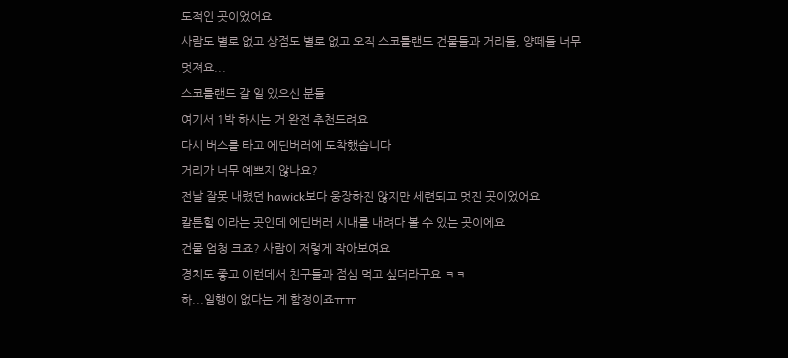도적인 곳이었어요
사람도 별로 없고 상점도 별로 없고 오직 스코틀랜드 건물들과 거리들, 양떼들 너무 멋져요...
스코틀랜드 갈 일 있으신 분들
여기서 1박 하시는 거 완전 추천드려요
다시 버스를 타고 에딘버러에 도착했습니다
거리가 너무 예쁘지 않나요?
전날 잘못 내렸던 hawick보다 웅장하진 않지만 세련되고 멋진 곳이었어요
칼튼힐 이라는 곳인데 에딘버러 시내를 내려다 볼 수 있는 곳이에요
건물 엄청 크죠? 사람이 저렇게 작아보여요
경치도 좋고 이런데서 친구들과 점심 먹고 싶더라구요 ㅋㅋ
하...일행이 없다는 게 함정이죠ㅠㅠ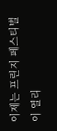이제는 프린지 페스티벌이 열리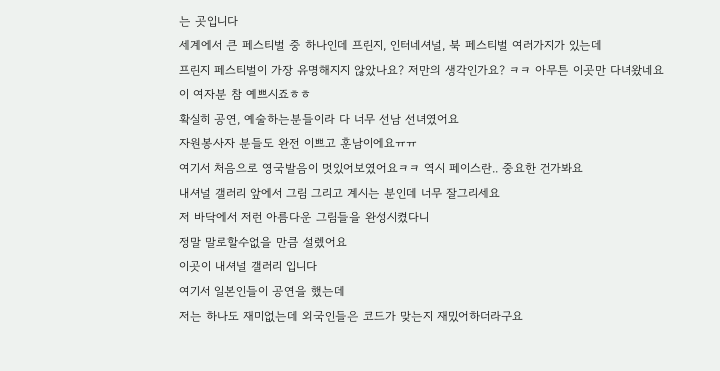는 곳입니다
세계에서 큰 페스티벌 중 하나인데 프린지, 인터네셔널, 북 페스티벌 여러가지가 있는데
프린지 페스티벌이 가장 유명해지지 않았나요? 저만의 생각인가요? ㅋㅋ 아무튼 이곳만 다녀왔네요
이 여자분 참 예쁘시죠ㅎㅎ
확실히 공연, 예술하는분들이라 다 너무 선남 선녀였어요
자원봉사자 분들도 완전 이쁘고 훈남이에요ㅠㅠ
여기서 처음으로 영국발음이 멋있어보였어요ㅋㅋ 역시 페이스란.. 중요한 건가봐요
내셔널 갤러리 앞에서 그림 그리고 계시는 분인데 너무 잘그리세요
저 바닥에서 저런 아름다운 그림들을 완성시켰다니
정말 말로할수없을 만큼 설렜어요
이곳이 내셔널 갤러리 입니다
여기서 일본인들이 공연을 했는데
저는 하나도 재미없는데 외국인들은 코드가 맞는지 재밌어하더라구요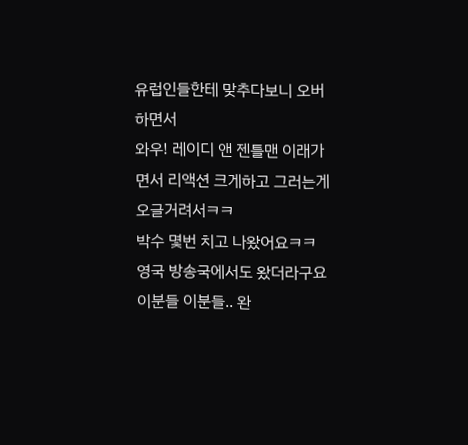유럽인들한테 맞추다보니 오버하면서
와우! 레이디 앤 젠틀맨 이래가면서 리액션 크게하고 그러는게 오글거려서ㅋㅋ
박수 몇번 치고 나왔어요ㅋㅋ
영국 방송국에서도 왔더라구요
이분들 이분들.. 완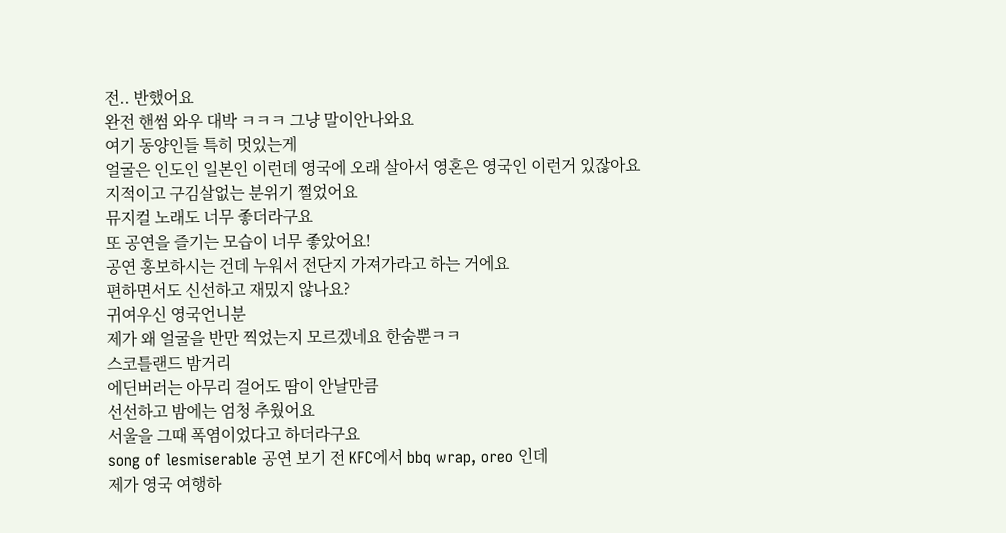전.. 반했어요
완전 핸썸 와우 대박 ㅋㅋㅋ 그냥 말이안나와요
여기 동양인들 특히 멋있는게
얼굴은 인도인 일본인 이런데 영국에 오래 살아서 영혼은 영국인 이런거 있잖아요
지적이고 구김살없는 분위기 쩔었어요
뮤지컬 노래도 너무 좋더라구요
또 공연을 즐기는 모습이 너무 좋았어요!
공연 홍보하시는 건데 누워서 전단지 가져가라고 하는 거에요
편하면서도 신선하고 재밌지 않나요?
귀여우신 영국언니분
제가 왜 얼굴을 반만 찍었는지 모르겠네요 한숨뿐ㅋㅋ
스코틀랜드 밤거리
에딘버러는 아무리 걸어도 땀이 안날만큼
선선하고 밤에는 엄청 추웠어요
서울을 그때 폭염이었다고 하더라구요
song of lesmiserable 공연 보기 전 KFC에서 bbq wrap, oreo 인데
제가 영국 여행하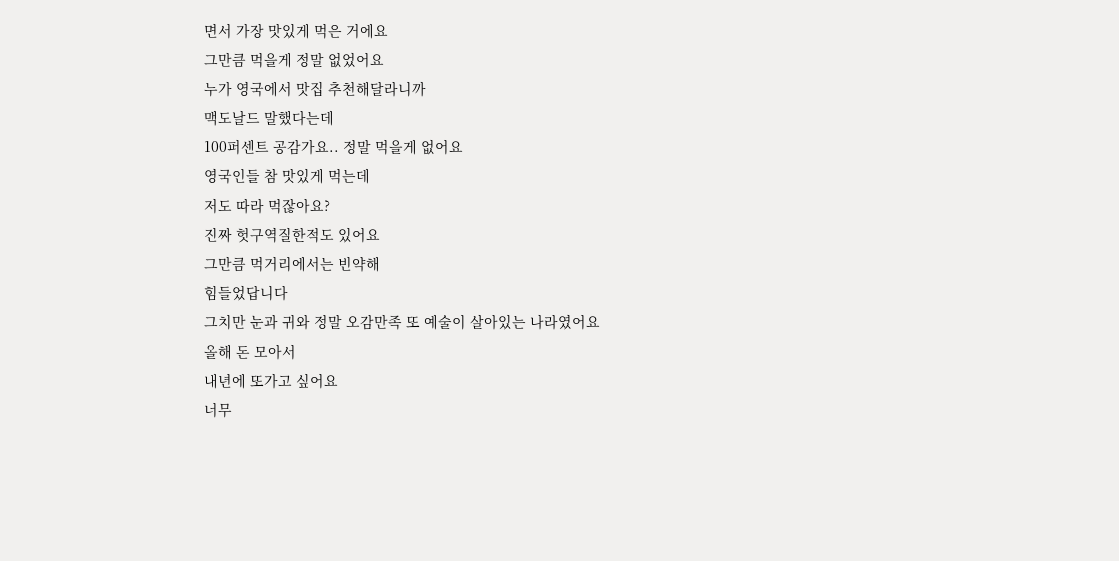면서 가장 맛있게 먹은 거에요
그만큼 먹을게 정말 없었어요
누가 영국에서 맛집 추천해달라니까
맥도날드 말했다는데
100퍼센트 공감가요.. 정말 먹을게 없어요
영국인들 참 맛있게 먹는데
저도 따라 먹잖아요?
진짜 헛구역질한적도 있어요
그만큼 먹거리에서는 빈약해
힘들었답니다
그치만 눈과 귀와 정말 오감만족 또 예술이 살아있는 나라였어요
올해 돈 모아서
내년에 또가고 싶어요
너무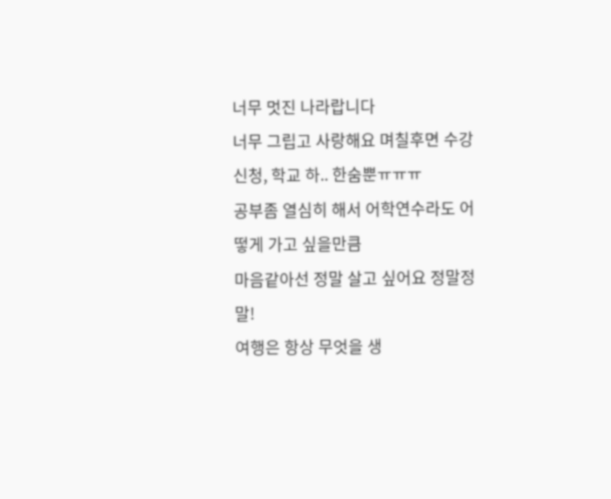너무 멋진 나라랍니다
너무 그립고 사랑해요 며칠후면 수강신청, 학교 하.. 한숨뿐ㅠㅠㅠ
공부좀 열심히 해서 어학연수라도 어떻게 가고 싶을만큼
마음같아선 정말 살고 싶어요 정말정말!
여행은 항상 무엇을 생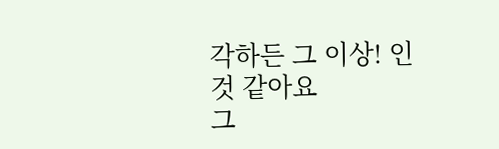각하든 그 이상! 인것 같아요
그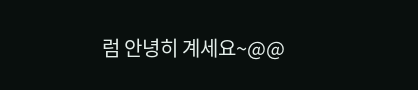럼 안녕히 계세요~@@